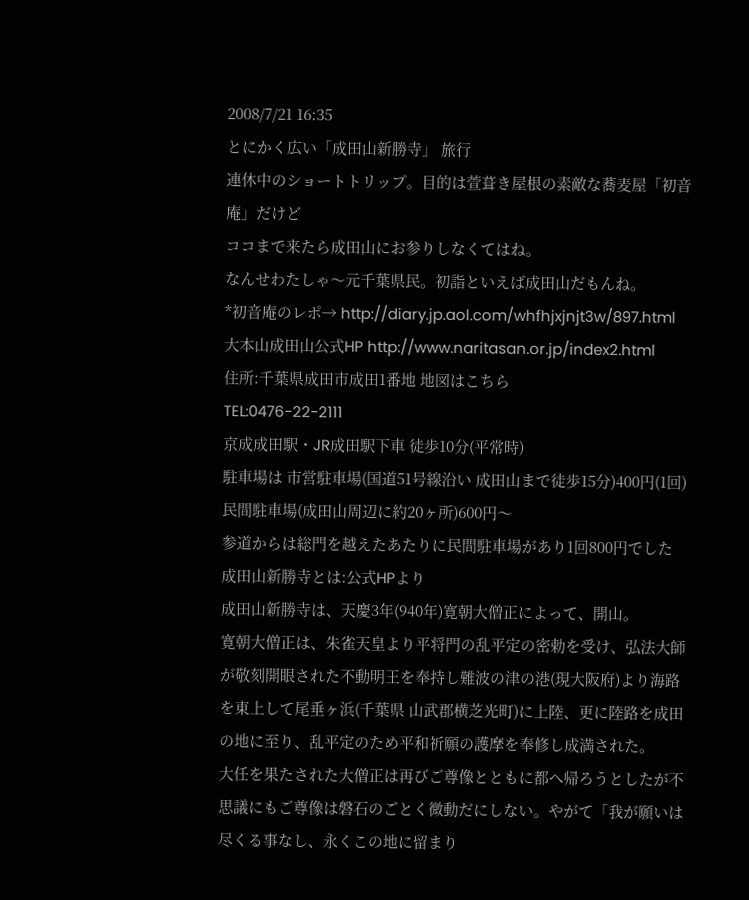2008/7/21 16:35
とにかく広い「成田山新勝寺」 旅行
連休中のショートトリップ。目的は萱葺き屋根の素敵な蕎麦屋「初音庵」だけど
ココまで来たら成田山にお参りしなくてはね。
なんせわたしゃ〜元千葉県民。初詣といえば成田山だもんね。
*初音庵のレポ→ http://diary.jp.aol.com/whfhjxjnjt3w/897.html
大本山成田山公式HP http://www.naritasan.or.jp/index2.html
住所:千葉県成田市成田1番地 地図はこちら
TEL:0476-22-2111
京成成田駅・JR成田駅下車 徒歩10分(平常時)
駐車場は 市営駐車場(国道51号線沿い 成田山まで徒歩15分)400円(1回)
民間駐車場(成田山周辺に約20ヶ所)600円〜
参道からは総門を越えたあたりに民間駐車場があり1回800円でした
成田山新勝寺とは:公式HPより
成田山新勝寺は、天慶3年(940年)寛朝大僧正によって、開山。
寛朝大僧正は、朱雀天皇より平将門の乱平定の密勅を受け、弘法大師が敬刻開眼された不動明王を奉持し難波の津の港(現大阪府)より海路を東上して尾垂ヶ浜(千葉県 山武郡横芝光町)に上陸、更に陸路を成田の地に至り、乱平定のため平和祈願の護摩を奉修し成満された。
大任を果たされた大僧正は再びご尊像とともに都へ帰ろうとしたが不思議にもご尊像は磐石のごとく微動だにしない。やがて「我が願いは尽くる事なし、永くこの地に留まり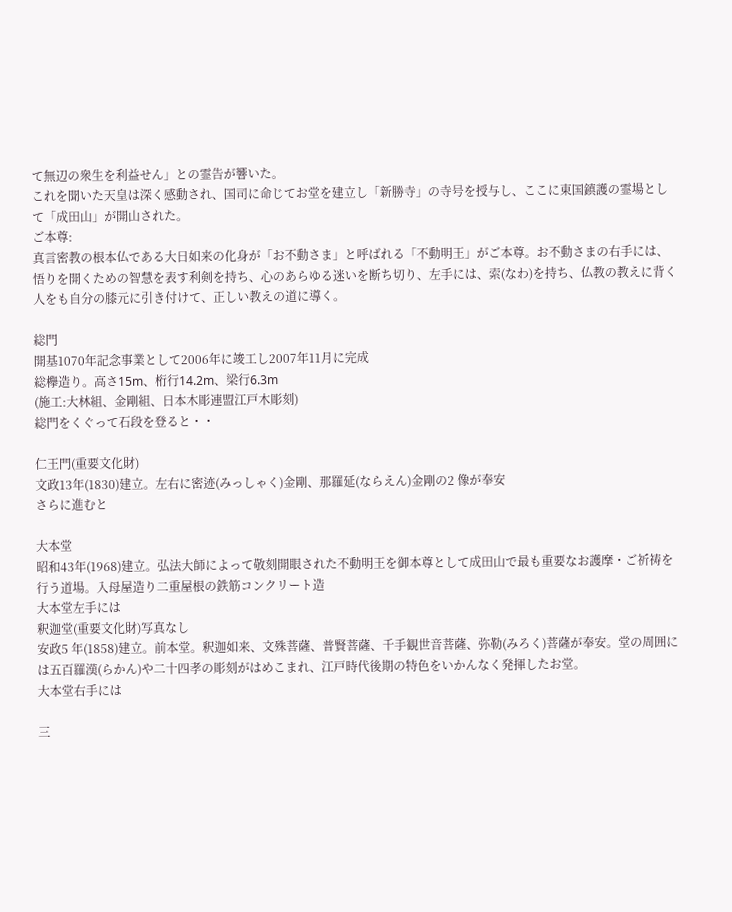て無辺の衆生を利益せん」との霊告が響いた。
これを聞いた天皇は深く感動され、国司に命じてお堂を建立し「新勝寺」の寺号を授与し、ここに東国鎮護の霊場として「成田山」が開山された。
ご本尊:
真言密教の根本仏である大日如来の化身が「お不動さま」と呼ばれる「不動明王」がご本尊。お不動さまの右手には、悟りを開くための智慧を表す利剣を持ち、心のあらゆる迷いを断ち切り、左手には、索(なわ)を持ち、仏教の教えに背く人をも自分の膝元に引き付けて、正しい教えの道に導く。

総門
開基1070年記念事業として2006年に竣工し2007年11月に完成
総欅造り。高さ15m、桁行14.2m、梁行6.3m
(施工:大林組、金剛組、日本木彫連盟江戸木彫刻)
総門をくぐって石段を登ると・・

仁王門(重要文化財)
文政13年(1830)建立。左右に密迹(みっしゃく)金剛、那羅延(ならえん)金剛の2 像が奉安
さらに進むと

大本堂
昭和43年(1968)建立。弘法大師によって敬刻開眼された不動明王を御本尊として成田山で最も重要なお護摩・ご祈祷を行う道場。入母屋造り二重屋根の鉄筋コンクリート造
大本堂左手には
釈迦堂(重要文化財)写真なし
安政5 年(1858)建立。前本堂。釈迦如来、文殊菩薩、普賢菩薩、千手観世音菩薩、弥勒(みろく)菩薩が奉安。堂の周囲には五百羅漢(らかん)や二十四孝の彫刻がはめこまれ、江戸時代後期の特色をいかんなく発揮したお堂。
大本堂右手には

三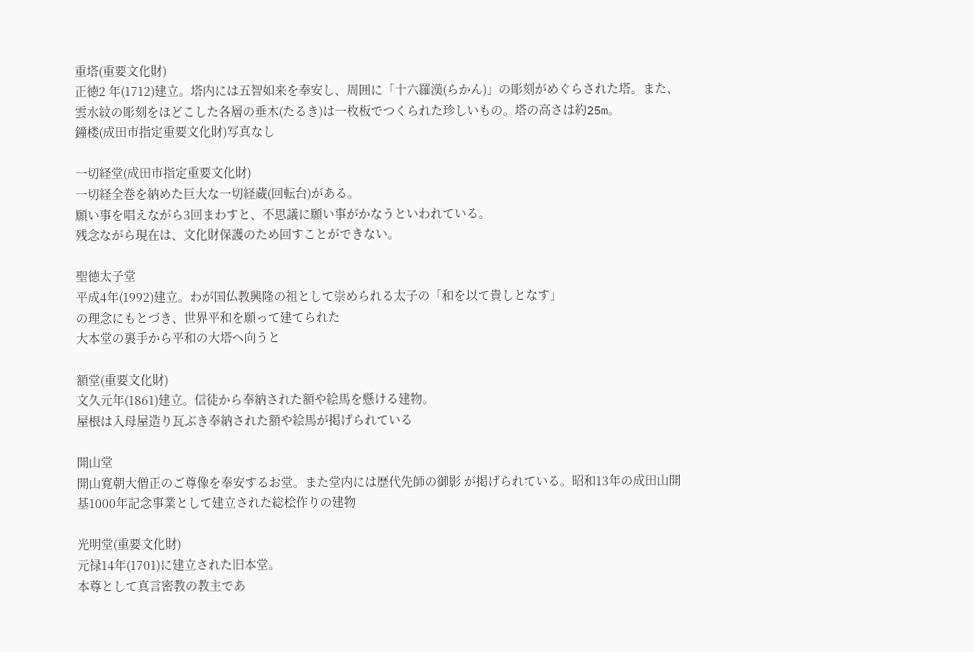重塔(重要文化財)
正徳2 年(1712)建立。塔内には五智如来を奉安し、周囲に「十六羅漢(らかん)」の彫刻がめぐらされた塔。また、雲水紋の彫刻をほどこした各層の垂木(たるき)は一枚板でつくられた珍しいもの。塔の高さは約25m。
鐘楼(成田市指定重要文化財)写真なし

一切経堂(成田市指定重要文化財)
一切経全巻を納めた巨大な一切経蔵(回転台)がある。
願い事を唱えながら3回まわすと、不思議に願い事がかなうといわれている。
残念ながら現在は、文化財保護のため回すことができない。

聖徳太子堂
平成4年(1992)建立。わが国仏教興隆の祖として崇められる太子の「和を以て貴しとなす」
の理念にもとづき、世界平和を願って建てられた
大本堂の裏手から平和の大塔へ向うと

額堂(重要文化財)
文久元年(1861)建立。信徒から奉納された額や絵馬を懸ける建物。
屋根は入母屋造り瓦ぶき奉納された額や絵馬が掲げられている

開山堂
開山寛朝大僧正のご尊像を奉安するお堂。また堂内には歴代先師の御影 が掲げられている。昭和13年の成田山開基1000年記念事業として建立された総桧作りの建物

光明堂(重要文化財)
元禄14年(1701)に建立された旧本堂。
本尊として真言密教の教主であ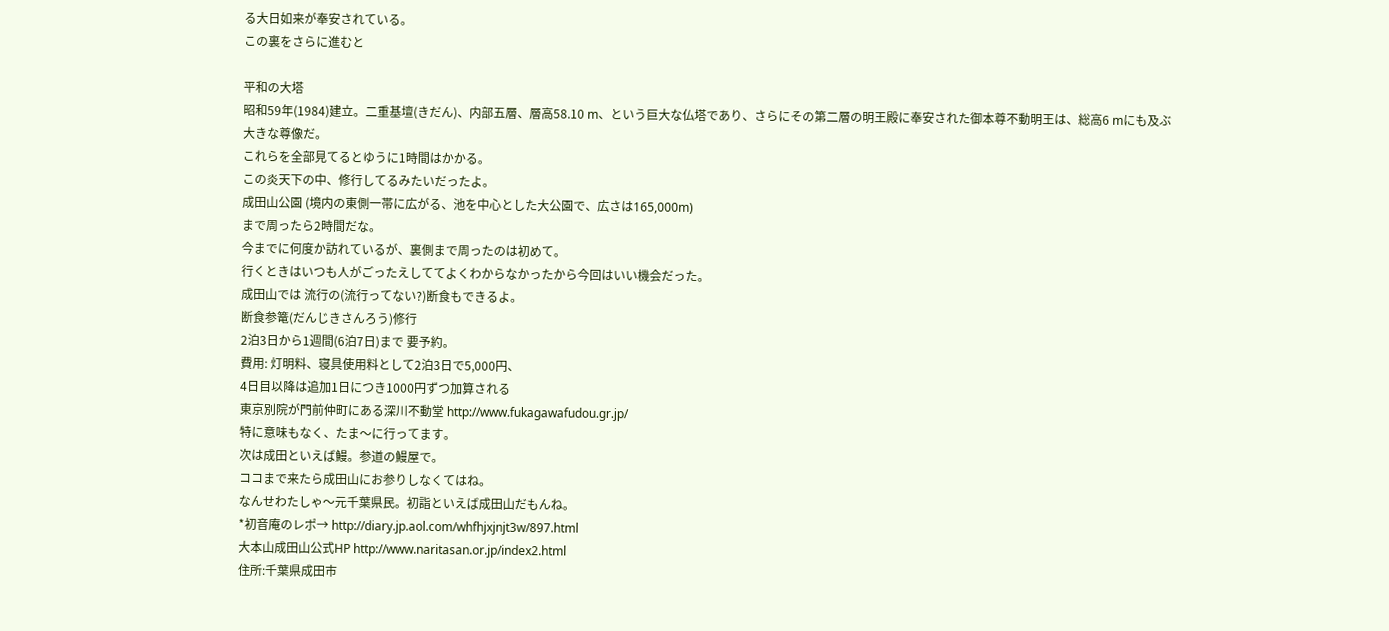る大日如来が奉安されている。
この裏をさらに進むと

平和の大塔
昭和59年(1984)建立。二重基壇(きだん)、内部五層、層高58.10 m、という巨大な仏塔であり、さらにその第二層の明王殿に奉安された御本尊不動明王は、総高6 mにも及ぶ大きな尊像だ。
これらを全部見てるとゆうに1時間はかかる。
この炎天下の中、修行してるみたいだったよ。
成田山公園 (境内の東側一帯に広がる、池を中心とした大公園で、広さは165,000m)
まで周ったら2時間だな。
今までに何度か訪れているが、裏側まで周ったのは初めて。
行くときはいつも人がごったえしててよくわからなかったから今回はいい機会だった。
成田山では 流行の(流行ってない?)断食もできるよ。
断食参篭(だんじきさんろう)修行
2泊3日から1週間(6泊7日)まで 要予約。
費用: 灯明料、寝具使用料として2泊3日で5,000円、
4日目以降は追加1日につき1000円ずつ加算される
東京別院が門前仲町にある深川不動堂 http://www.fukagawafudou.gr.jp/
特に意味もなく、たま〜に行ってます。
次は成田といえば鰻。参道の鰻屋で。
ココまで来たら成田山にお参りしなくてはね。
なんせわたしゃ〜元千葉県民。初詣といえば成田山だもんね。
*初音庵のレポ→ http://diary.jp.aol.com/whfhjxjnjt3w/897.html
大本山成田山公式HP http://www.naritasan.or.jp/index2.html
住所:千葉県成田市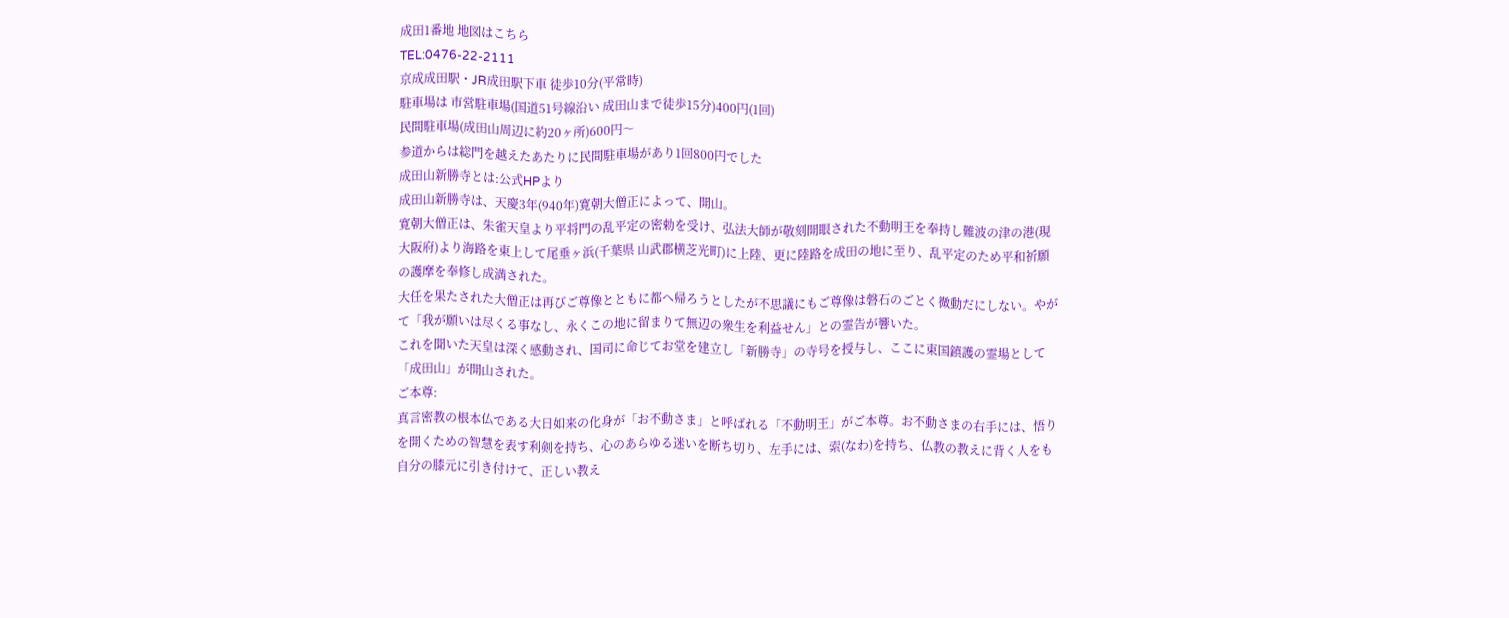成田1番地 地図はこちら
TEL:0476-22-2111
京成成田駅・JR成田駅下車 徒歩10分(平常時)
駐車場は 市営駐車場(国道51号線沿い 成田山まで徒歩15分)400円(1回)
民間駐車場(成田山周辺に約20ヶ所)600円〜
参道からは総門を越えたあたりに民間駐車場があり1回800円でした
成田山新勝寺とは:公式HPより
成田山新勝寺は、天慶3年(940年)寛朝大僧正によって、開山。
寛朝大僧正は、朱雀天皇より平将門の乱平定の密勅を受け、弘法大師が敬刻開眼された不動明王を奉持し難波の津の港(現大阪府)より海路を東上して尾垂ヶ浜(千葉県 山武郡横芝光町)に上陸、更に陸路を成田の地に至り、乱平定のため平和祈願の護摩を奉修し成満された。
大任を果たされた大僧正は再びご尊像とともに都へ帰ろうとしたが不思議にもご尊像は磐石のごとく微動だにしない。やがて「我が願いは尽くる事なし、永くこの地に留まりて無辺の衆生を利益せん」との霊告が響いた。
これを聞いた天皇は深く感動され、国司に命じてお堂を建立し「新勝寺」の寺号を授与し、ここに東国鎮護の霊場として「成田山」が開山された。
ご本尊:
真言密教の根本仏である大日如来の化身が「お不動さま」と呼ばれる「不動明王」がご本尊。お不動さまの右手には、悟りを開くための智慧を表す利剣を持ち、心のあらゆる迷いを断ち切り、左手には、索(なわ)を持ち、仏教の教えに背く人をも自分の膝元に引き付けて、正しい教え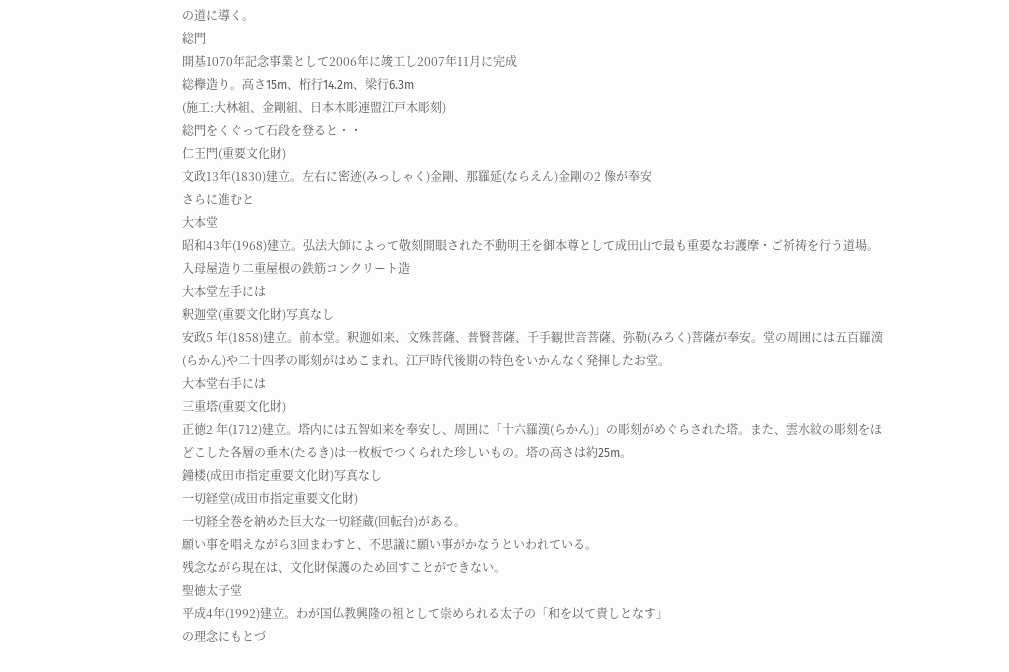の道に導く。
総門
開基1070年記念事業として2006年に竣工し2007年11月に完成
総欅造り。高さ15m、桁行14.2m、梁行6.3m
(施工:大林組、金剛組、日本木彫連盟江戸木彫刻)
総門をくぐって石段を登ると・・
仁王門(重要文化財)
文政13年(1830)建立。左右に密迹(みっしゃく)金剛、那羅延(ならえん)金剛の2 像が奉安
さらに進むと
大本堂
昭和43年(1968)建立。弘法大師によって敬刻開眼された不動明王を御本尊として成田山で最も重要なお護摩・ご祈祷を行う道場。入母屋造り二重屋根の鉄筋コンクリート造
大本堂左手には
釈迦堂(重要文化財)写真なし
安政5 年(1858)建立。前本堂。釈迦如来、文殊菩薩、普賢菩薩、千手観世音菩薩、弥勒(みろく)菩薩が奉安。堂の周囲には五百羅漢(らかん)や二十四孝の彫刻がはめこまれ、江戸時代後期の特色をいかんなく発揮したお堂。
大本堂右手には
三重塔(重要文化財)
正徳2 年(1712)建立。塔内には五智如来を奉安し、周囲に「十六羅漢(らかん)」の彫刻がめぐらされた塔。また、雲水紋の彫刻をほどこした各層の垂木(たるき)は一枚板でつくられた珍しいもの。塔の高さは約25m。
鐘楼(成田市指定重要文化財)写真なし
一切経堂(成田市指定重要文化財)
一切経全巻を納めた巨大な一切経蔵(回転台)がある。
願い事を唱えながら3回まわすと、不思議に願い事がかなうといわれている。
残念ながら現在は、文化財保護のため回すことができない。
聖徳太子堂
平成4年(1992)建立。わが国仏教興隆の祖として崇められる太子の「和を以て貴しとなす」
の理念にもとづ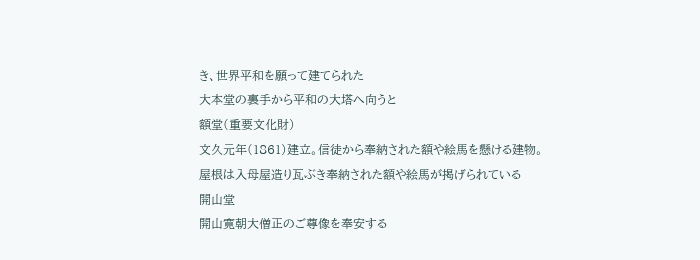き、世界平和を願って建てられた
大本堂の裏手から平和の大塔へ向うと
額堂(重要文化財)
文久元年(1861)建立。信徒から奉納された額や絵馬を懸ける建物。
屋根は入母屋造り瓦ぶき奉納された額や絵馬が掲げられている
開山堂
開山寛朝大僧正のご尊像を奉安する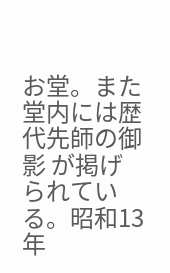お堂。また堂内には歴代先師の御影 が掲げられている。昭和13年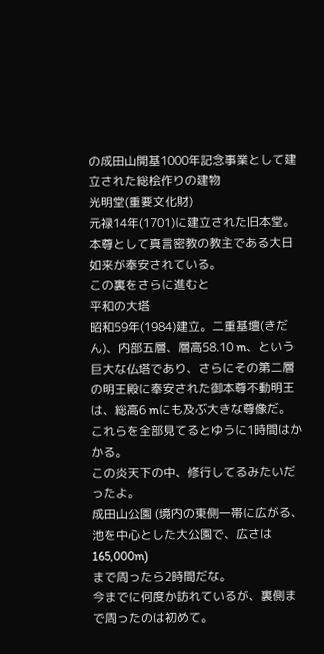の成田山開基1000年記念事業として建立された総桧作りの建物
光明堂(重要文化財)
元禄14年(1701)に建立された旧本堂。
本尊として真言密教の教主である大日如来が奉安されている。
この裏をさらに進むと
平和の大塔
昭和59年(1984)建立。二重基壇(きだん)、内部五層、層高58.10 m、という巨大な仏塔であり、さらにその第二層の明王殿に奉安された御本尊不動明王は、総高6 mにも及ぶ大きな尊像だ。
これらを全部見てるとゆうに1時間はかかる。
この炎天下の中、修行してるみたいだったよ。
成田山公園 (境内の東側一帯に広がる、池を中心とした大公園で、広さは165,000m)
まで周ったら2時間だな。
今までに何度か訪れているが、裏側まで周ったのは初めて。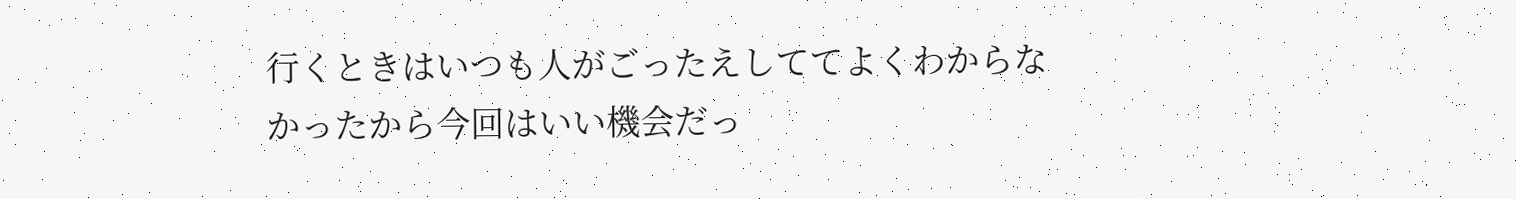行くときはいつも人がごったえしててよくわからなかったから今回はいい機会だっ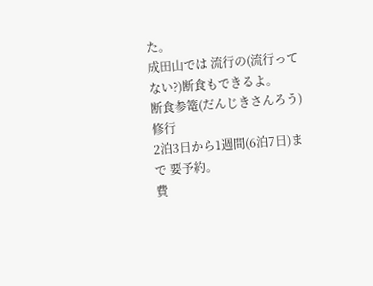た。
成田山では 流行の(流行ってない?)断食もできるよ。
断食参篭(だんじきさんろう)修行
2泊3日から1週間(6泊7日)まで 要予約。
費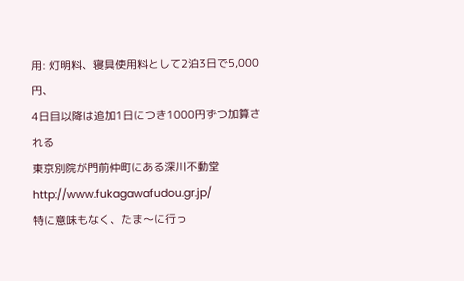用: 灯明料、寝具使用料として2泊3日で5,000円、
4日目以降は追加1日につき1000円ずつ加算される
東京別院が門前仲町にある深川不動堂 http://www.fukagawafudou.gr.jp/
特に意味もなく、たま〜に行っ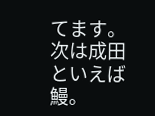てます。
次は成田といえば鰻。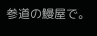参道の鰻屋で。